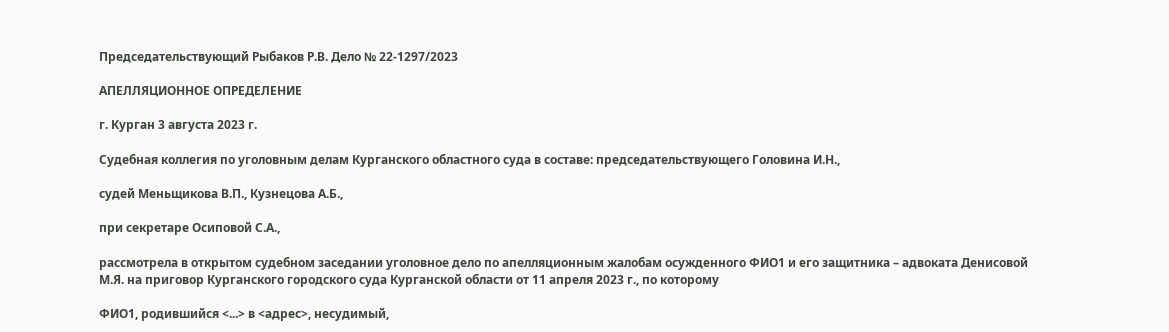Председательствующий Рыбаков Р.В. Дело № 22-1297/2023

АПЕЛЛЯЦИОННОЕ ОПРЕДЕЛЕНИЕ

г. Курган 3 августа 2023 г.

Судебная коллегия по уголовным делам Курганского областного суда в составе: председательствующего Головина И.Н.,

судей Меньщикова В.П., Кузнецова А.Б.,

при секретаре Осиповой С.А.,

рассмотрела в открытом судебном заседании уголовное дело по апелляционным жалобам осужденного ФИО1 и его защитника – адвоката Денисовой М.Я. на приговор Курганского городского суда Курганской области от 11 апреля 2023 г., по которому

ФИО1, родившийся <...> в <адрес>, несудимый,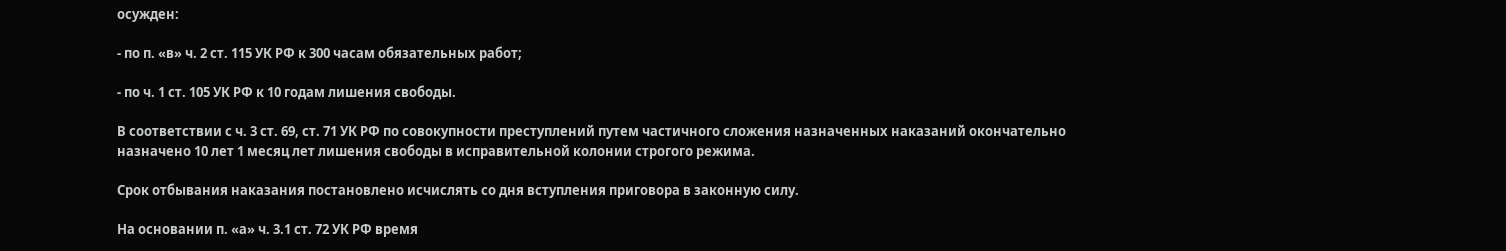осужден:

- по п. «в» ч. 2 ст. 115 УК РФ к 300 часам обязательных работ;

- по ч. 1 ст. 105 УК РФ к 10 годам лишения свободы.

В соответствии с ч. 3 ст. 69, ст. 71 УК РФ по совокупности преступлений путем частичного сложения назначенных наказаний окончательно назначено 10 лет 1 месяц лет лишения свободы в исправительной колонии строгого режима.

Срок отбывания наказания постановлено исчислять со дня вступления приговора в законную силу.

На основании п. «а» ч. 3.1 ст. 72 УК РФ время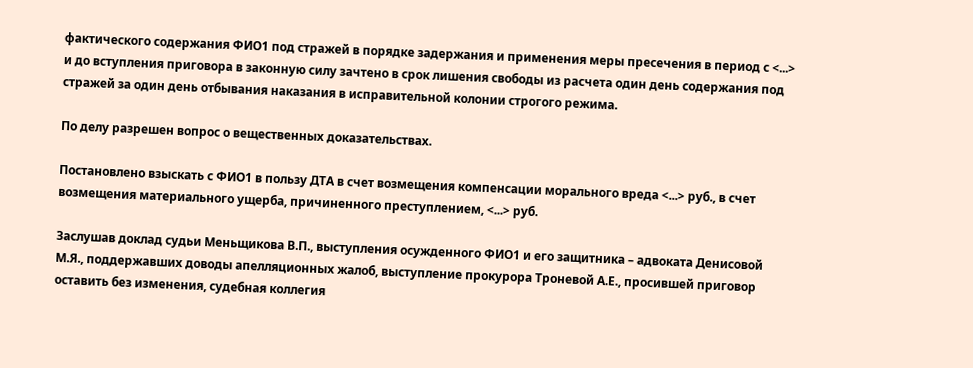фактического содержания ФИО1 под стражей в порядке задержания и применения меры пресечения в период с <...> и до вступления приговора в законную силу зачтено в срок лишения свободы из расчета один день содержания под стражей за один день отбывания наказания в исправительной колонии строгого режима.

По делу разрешен вопрос о вещественных доказательствах.

Постановлено взыскать с ФИО1 в пользу ДТА в счет возмещения компенсации морального вреда <...> руб., в счет возмещения материального ущерба, причиненного преступлением, <...> руб.

Заслушав доклад судьи Меньщикова В.П., выступления осужденного ФИО1 и его защитника – адвоката Денисовой М.Я., поддержавших доводы апелляционных жалоб, выступление прокурора Троневой А.Е., просившей приговор оставить без изменения, судебная коллегия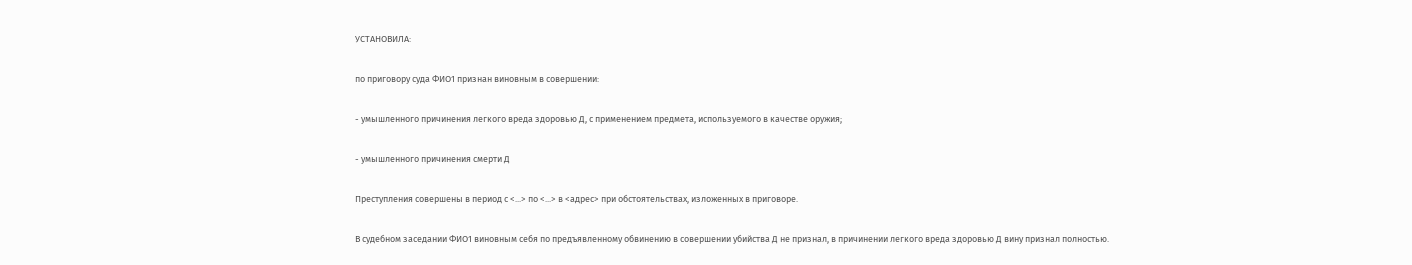УСТАНОВИЛА:

по приговору суда ФИО1 признан виновным в совершении:

- умышленного причинения легкого вреда здоровью Д, с применением предмета, используемого в качестве оружия;

- умышленного причинения смерти Д

Преступления совершены в период с <...> по <...> в <адрес> при обстоятельствах, изложенных в приговоре.

В судебном заседании ФИО1 виновным себя по предъявленному обвинению в совершении убийства Д не признал, в причинении легкого вреда здоровью Д вину признал полностью.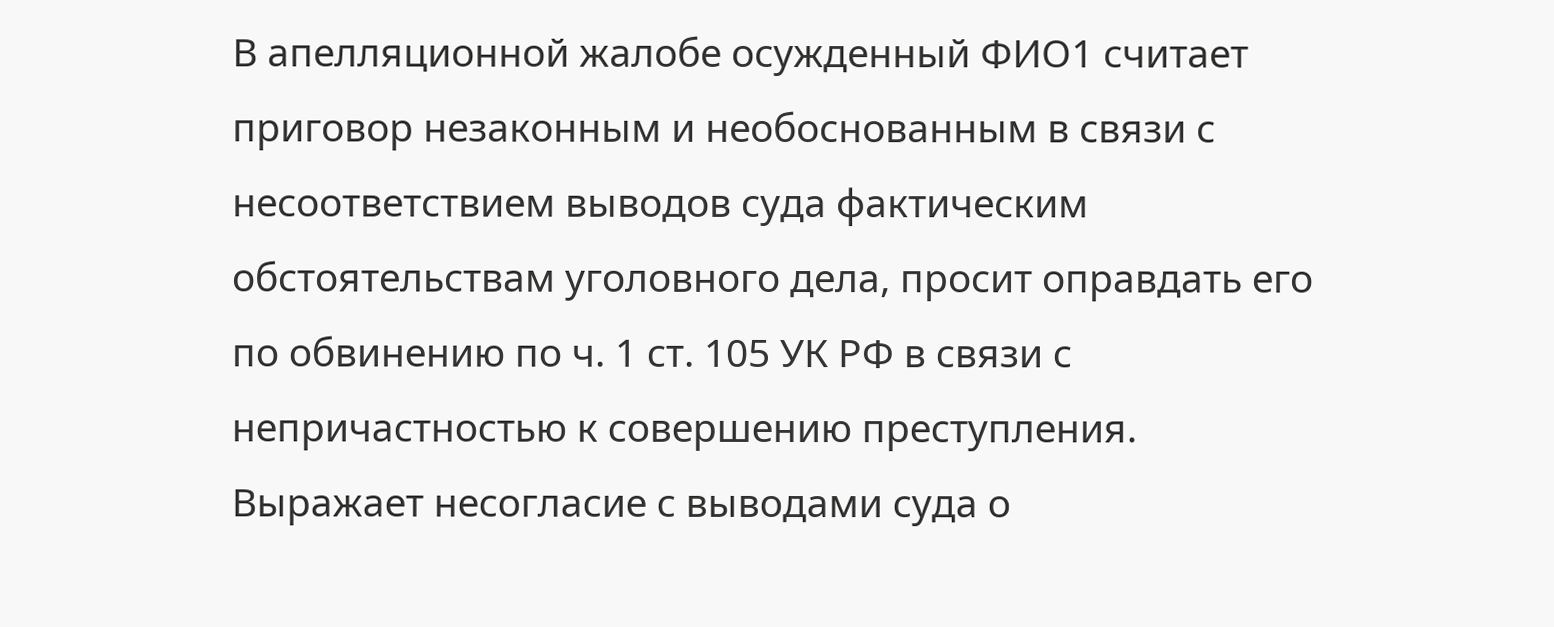В апелляционной жалобе осужденный ФИО1 считает приговор незаконным и необоснованным в связи с несоответствием выводов суда фактическим обстоятельствам уголовного дела, просит оправдать его по обвинению по ч. 1 ст. 105 УК РФ в связи с непричастностью к совершению преступления. Выражает несогласие с выводами суда о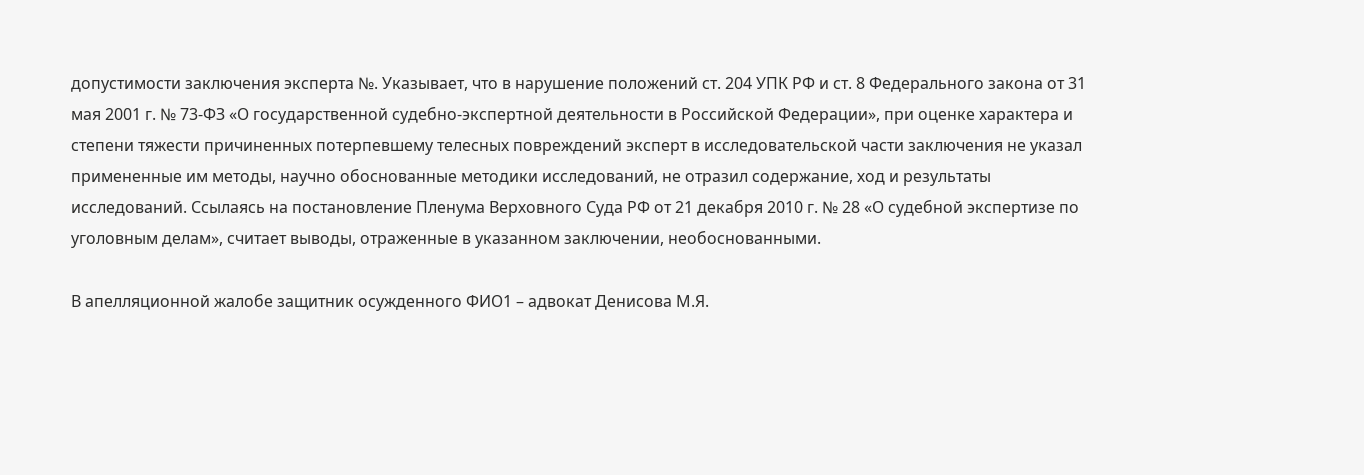допустимости заключения эксперта №. Указывает, что в нарушение положений ст. 204 УПК РФ и ст. 8 Федерального закона от 31 мая 2001 г. № 73-ФЗ «О государственной судебно-экспертной деятельности в Российской Федерации», при оценке характера и степени тяжести причиненных потерпевшему телесных повреждений эксперт в исследовательской части заключения не указал примененные им методы, научно обоснованные методики исследований, не отразил содержание, ход и результаты исследований. Ссылаясь на постановление Пленума Верховного Суда РФ от 21 декабря 2010 г. № 28 «О судебной экспертизе по уголовным делам», считает выводы, отраженные в указанном заключении, необоснованными.

В апелляционной жалобе защитник осужденного ФИО1 – адвокат Денисова М.Я.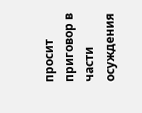просит приговор в части осуждения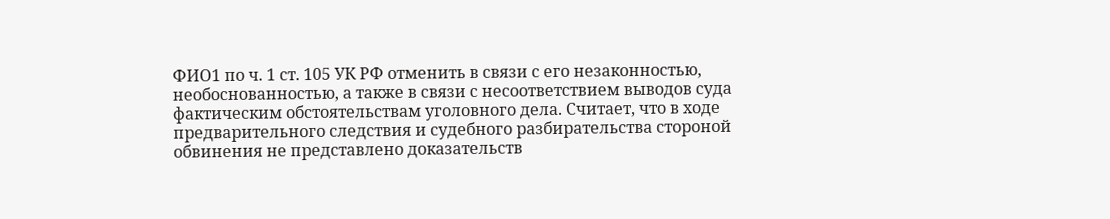ФИО1 по ч. 1 ст. 105 УК РФ отменить в связи с его незаконностью, необоснованностью, а также в связи с несоответствием выводов суда фактическим обстоятельствам уголовного дела. Считает, что в ходе предварительного следствия и судебного разбирательства стороной обвинения не представлено доказательств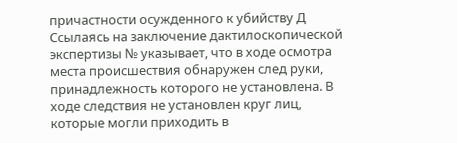причастности осужденного к убийству Д Ссылаясь на заключение дактилоскопической экспертизы № указывает, что в ходе осмотра места происшествия обнаружен след руки, принадлежность которого не установлена. В ходе следствия не установлен круг лиц, которые могли приходить в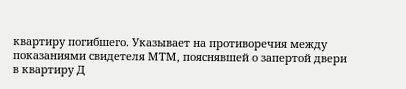квартиру погибшего. Указывает на противоречия между показаниями свидетеля МТМ, пояснявшей о запертой двери в квартиру Д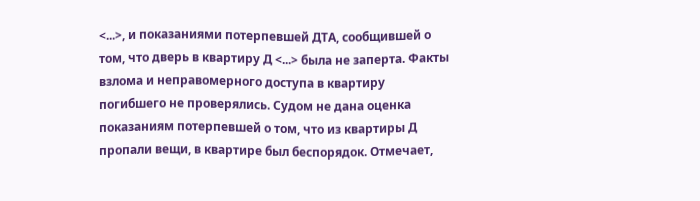<...>, и показаниями потерпевшей ДТА, сообщившей о том, что дверь в квартиру Д <...> была не заперта. Факты взлома и неправомерного доступа в квартиру погибшего не проверялись. Судом не дана оценка показаниям потерпевшей о том, что из квартиры Д пропали вещи, в квартире был беспорядок. Отмечает,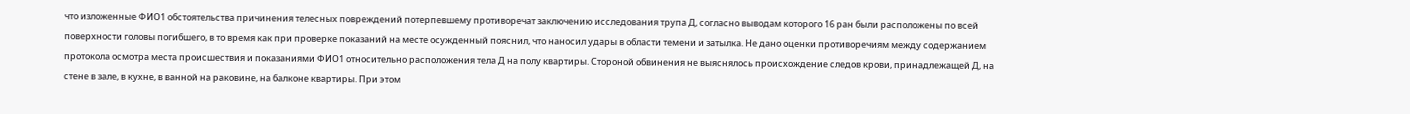что изложенные ФИО1 обстоятельства причинения телесных повреждений потерпевшему противоречат заключению исследования трупа Д, согласно выводам которого 16 ран были расположены по всей поверхности головы погибшего, в то время как при проверке показаний на месте осужденный пояснил, что наносил удары в области темени и затылка. Не дано оценки противоречиям между содержанием протокола осмотра места происшествия и показаниями ФИО1 относительно расположения тела Д на полу квартиры. Стороной обвинения не выяснялось происхождение следов крови, принадлежащей Д, на стене в зале, в кухне, в ванной на раковине, на балконе квартиры. При этом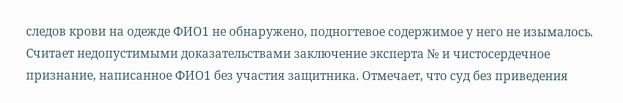следов крови на одежде ФИО1 не обнаружено, подногтевое содержимое у него не изымалось. Считает недопустимыми доказательствами заключение эксперта № и чистосердечное признание, написанное ФИО1 без участия защитника. Отмечает, что суд без приведения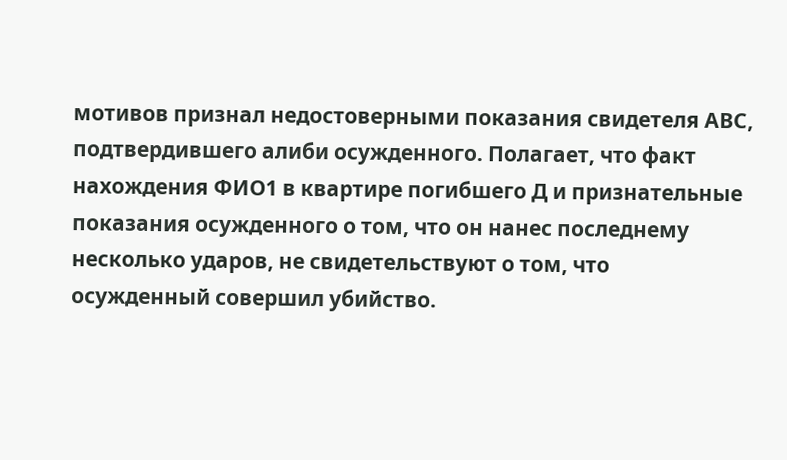мотивов признал недостоверными показания свидетеля АВС, подтвердившего алиби осужденного. Полагает, что факт нахождения ФИО1 в квартире погибшего Д и признательные показания осужденного о том, что он нанес последнему несколько ударов, не свидетельствуют о том, что осужденный совершил убийство.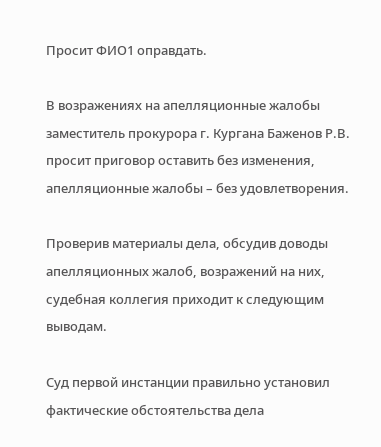Просит ФИО1 оправдать.

В возражениях на апелляционные жалобы заместитель прокурора г. Кургана Баженов Р.В. просит приговор оставить без изменения, апелляционные жалобы – без удовлетворения.

Проверив материалы дела, обсудив доводы апелляционных жалоб, возражений на них, судебная коллегия приходит к следующим выводам.

Суд первой инстанции правильно установил фактические обстоятельства дела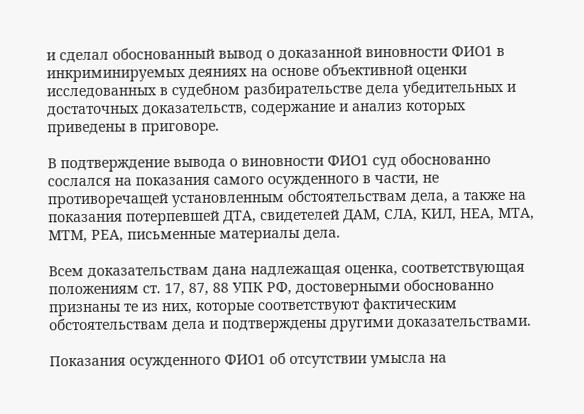и сделал обоснованный вывод о доказанной виновности ФИО1 в инкриминируемых деяниях на основе объективной оценки исследованных в судебном разбирательстве дела убедительных и достаточных доказательств, содержание и анализ которых приведены в приговоре.

В подтверждение вывода о виновности ФИО1 суд обоснованно сослался на показания самого осужденного в части, не противоречащей установленным обстоятельствам дела, а также на показания потерпевшей ДТА, свидетелей ДАМ, СЛА, КИЛ, НЕА, МТА, МТМ, РЕА, письменные материалы дела.

Всем доказательствам дана надлежащая оценка, соответствующая положениям ст. 17, 87, 88 УПК РФ, достоверными обоснованно признаны те из них, которые соответствуют фактическим обстоятельствам дела и подтверждены другими доказательствами.

Показания осужденного ФИО1 об отсутствии умысла на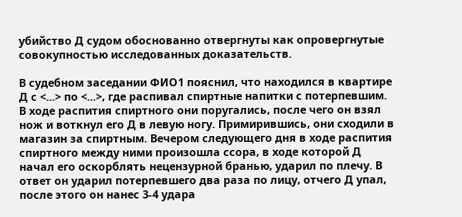убийство Д судом обоснованно отвергнуты как опровергнутые совокупностью исследованных доказательств.

В судебном заседании ФИО1 пояснил, что находился в квартире Д с <...> по <...>, где распивал спиртные напитки с потерпевшим. В ходе распития спиртного они поругались, после чего он взял нож и воткнул его Д в левую ногу. Примирившись, они сходили в магазин за спиртным. Вечером следующего дня в ходе распития спиртного между ними произошла ссора, в ходе которой Д начал его оскорблять нецензурной бранью, ударил по плечу. В ответ он ударил потерпевшего два раза по лицу, отчего Д упал, после этого он нанес 3-4 удара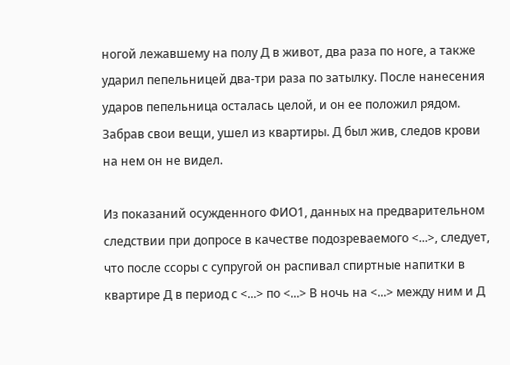ногой лежавшему на полу Д в живот, два раза по ноге, а также ударил пепельницей два-три раза по затылку. После нанесения ударов пепельница осталась целой, и он ее положил рядом. Забрав свои вещи, ушел из квартиры. Д был жив, следов крови на нем он не видел.

Из показаний осужденного ФИО1, данных на предварительном следствии при допросе в качестве подозреваемого <...>, следует, что после ссоры с супругой он распивал спиртные напитки в квартире Д в период с <...> по <...> В ночь на <...> между ним и Д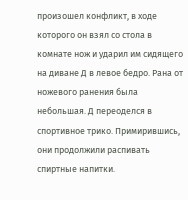произошел конфликт, в ходе которого он взял со стола в комнате нож и ударил им сидящего на диване Д в левое бедро. Рана от ножевого ранения была небольшая. Д переоделся в спортивное трико. Примирившись, они продолжили распивать спиртные напитки.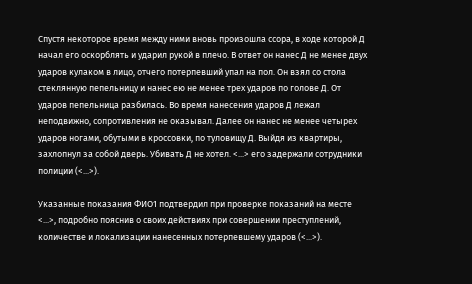Спустя некоторое время между ними вновь произошла ссора, в ходе которой Д начал его оскорблять и ударил рукой в плечо. В ответ он нанес Д не менее двух ударов кулаком в лицо, отчего потерпевший упал на пол. Он взял со стола стеклянную пепельницу и нанес ею не менее трех ударов по голове Д. От ударов пепельница разбилась. Во время нанесения ударов Д лежал неподвижно, сопротивления не оказывал. Далее он нанес не менее четырех ударов ногами, обутыми в кроссовки, по туловищу Д. Выйдя из квартиры, захлопнул за собой дверь. Убивать Д не хотел. <...> его задержали сотрудники полиции (<...>).

Указанные показания ФИО1 подтвердил при проверке показаний на месте <...>, подробно пояснив о своих действиях при совершении преступлений, количестве и локализации нанесенных потерпевшему ударов (<...>).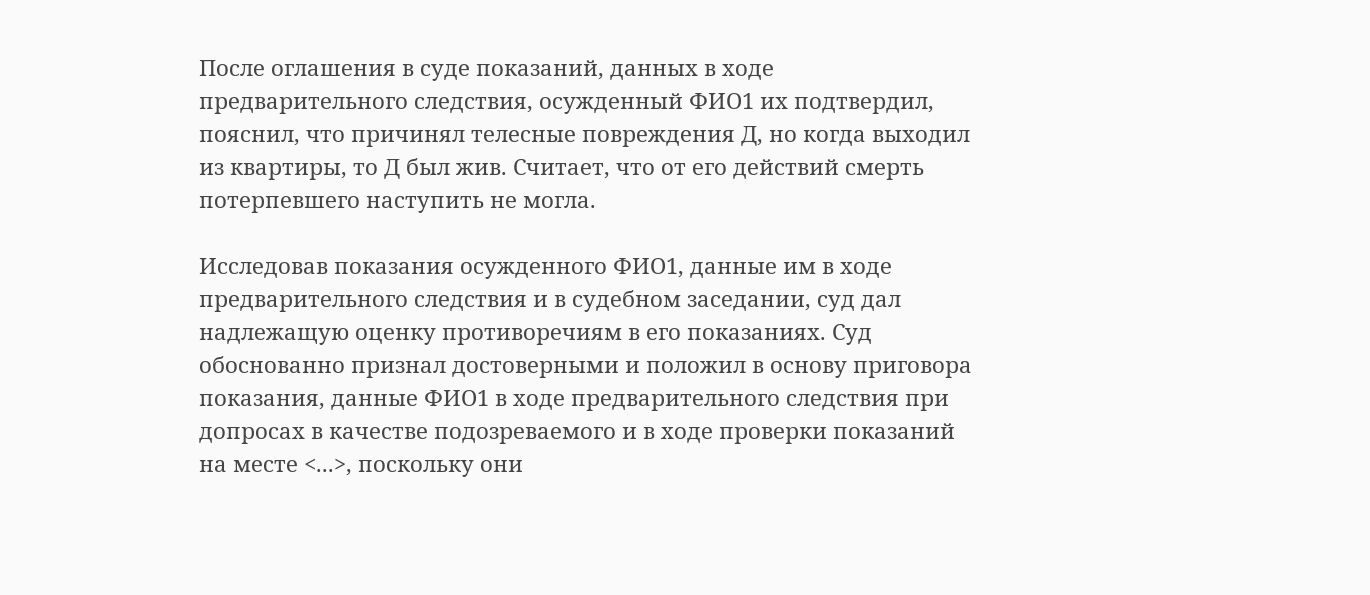После оглашения в суде показаний, данных в ходе предварительного следствия, осужденный ФИО1 их подтвердил, пояснил, что причинял телесные повреждения Д, но когда выходил из квартиры, то Д был жив. Считает, что от его действий смерть потерпевшего наступить не могла.

Исследовав показания осужденного ФИО1, данные им в ходе предварительного следствия и в судебном заседании, суд дал надлежащую оценку противоречиям в его показаниях. Суд обоснованно признал достоверными и положил в основу приговора показания, данные ФИО1 в ходе предварительного следствия при допросах в качестве подозреваемого и в ходе проверки показаний на месте <...>, поскольку они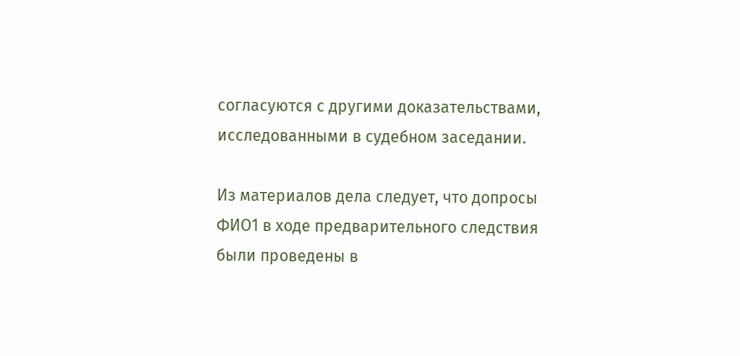согласуются с другими доказательствами, исследованными в судебном заседании.

Из материалов дела следует, что допросы ФИО1 в ходе предварительного следствия были проведены в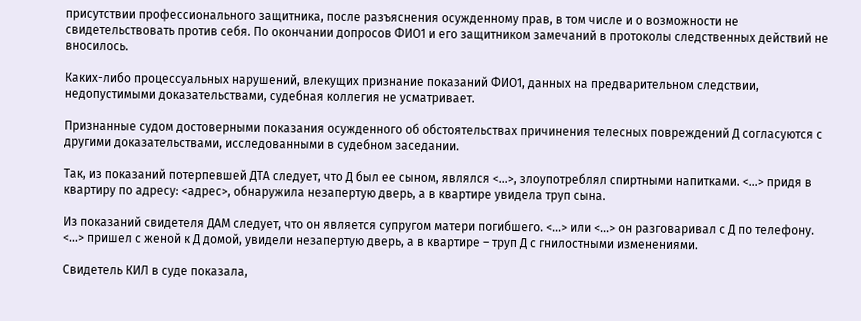присутствии профессионального защитника, после разъяснения осужденному прав, в том числе и о возможности не свидетельствовать против себя. По окончании допросов ФИО1 и его защитником замечаний в протоколы следственных действий не вносилось.

Каких-либо процессуальных нарушений, влекущих признание показаний ФИО1, данных на предварительном следствии, недопустимыми доказательствами, судебная коллегия не усматривает.

Признанные судом достоверными показания осужденного об обстоятельствах причинения телесных повреждений Д согласуются с другими доказательствами, исследованными в судебном заседании.

Так, из показаний потерпевшей ДТА следует, что Д был ее сыном, являлся <...>, злоупотреблял спиртными напитками. <...> придя в квартиру по адресу: <адрес>, обнаружила незапертую дверь, а в квартире увидела труп сына.

Из показаний свидетеля ДАМ следует, что он является супругом матери погибшего. <...> или <...> он разговаривал с Д по телефону. <...> пришел с женой к Д домой, увидели незапертую дверь, а в квартире – труп Д с гнилостными изменениями.

Свидетель КИЛ в суде показала,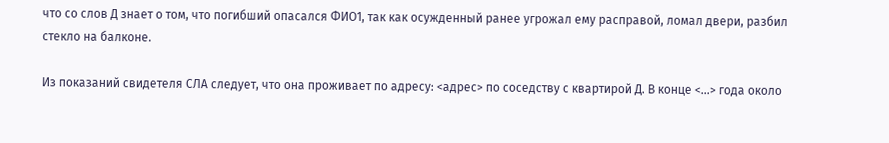что со слов Д знает о том, что погибший опасался ФИО1, так как осужденный ранее угрожал ему расправой, ломал двери, разбил стекло на балконе.

Из показаний свидетеля СЛА следует, что она проживает по адресу: <адрес> по соседству с квартирой Д. В конце <...> года около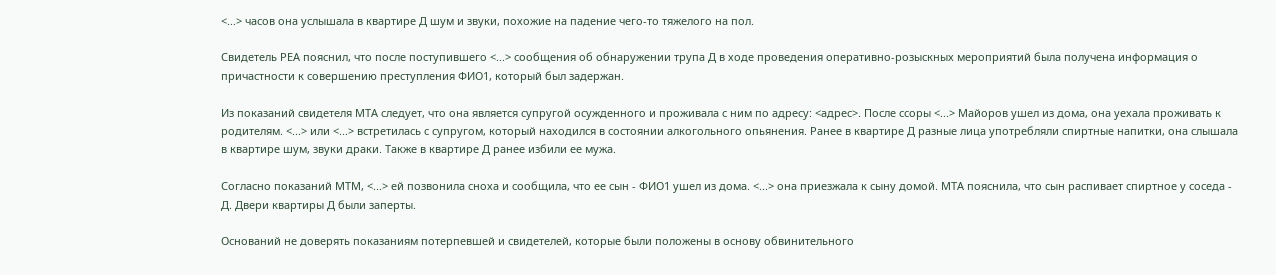<...> часов она услышала в квартире Д шум и звуки, похожие на падение чего-то тяжелого на пол.

Свидетель РЕА пояснил, что после поступившего <...> сообщения об обнаружении трупа Д в ходе проведения оперативно-розыскных мероприятий была получена информация о причастности к совершению преступления ФИО1, который был задержан.

Из показаний свидетеля МТА следует, что она является супругой осужденного и проживала с ним по адресу: <адрес>. После ссоры <...> Майоров ушел из дома, она уехала проживать к родителям. <...> или <...> встретилась с супругом, который находился в состоянии алкогольного опьянения. Ранее в квартире Д разные лица употребляли спиртные напитки, она слышала в квартире шум, звуки драки. Также в квартире Д ранее избили ее мужа.

Согласно показаний МТМ, <...> ей позвонила сноха и сообщила, что ее сын - ФИО1 ушел из дома. <...> она приезжала к сыну домой. МТА пояснила, что сын распивает спиртное у соседа - Д. Двери квартиры Д были заперты.

Оснований не доверять показаниям потерпевшей и свидетелей, которые были положены в основу обвинительного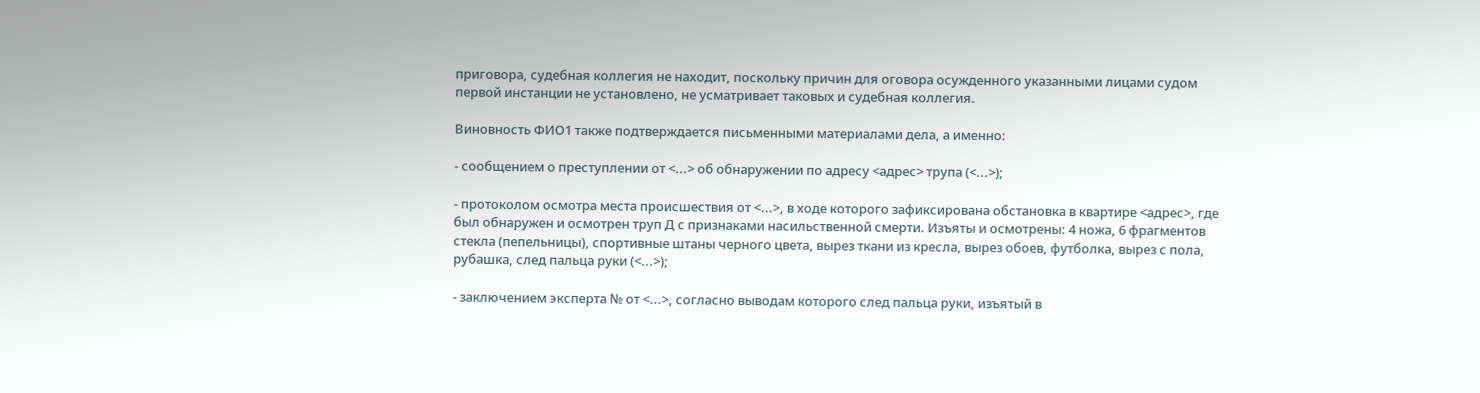приговора, судебная коллегия не находит, поскольку причин для оговора осужденного указанными лицами судом первой инстанции не установлено, не усматривает таковых и судебная коллегия.

Виновность ФИО1 также подтверждается письменными материалами дела, а именно:

- сообщением о преступлении от <...> об обнаружении по адресу <адрес> трупа (<...>);

- протоколом осмотра места происшествия от <...>, в ходе которого зафиксирована обстановка в квартире <адрес>, где был обнаружен и осмотрен труп Д с признаками насильственной смерти. Изъяты и осмотрены: 4 ножа, 6 фрагментов стекла (пепельницы), спортивные штаны черного цвета, вырез ткани из кресла, вырез обоев, футболка, вырез с пола, рубашка, след пальца руки (<...>);

- заключением эксперта № от <...>, согласно выводам которого след пальца руки, изъятый в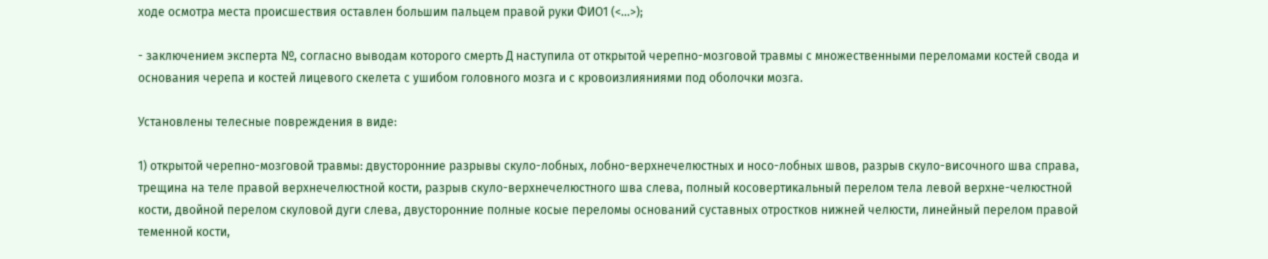ходе осмотра места происшествия оставлен большим пальцем правой руки ФИО1 (<...>);

- заключением эксперта №, согласно выводам которого смерть Д наступила от открытой черепно-мозговой травмы с множественными переломами костей свода и основания черепа и костей лицевого скелета с ушибом головного мозга и с кровоизлияниями под оболочки мозга.

Установлены телесные повреждения в виде:

1) открытой черепно-мозговой травмы: двусторонние разрывы скуло-лобных, лобно-верхнечелюстных и носо-лобных швов, разрыв скуло-височного шва справа, трещина на теле правой верхнечелюстной кости, разрыв скуло-верхнечелюстного шва слева, полный косовертикальный перелом тела левой верхне-челюстной кости, двойной перелом скуловой дуги слева, двусторонние полные косые переломы оснований суставных отростков нижней челюсти, линейный перелом правой теменной кости,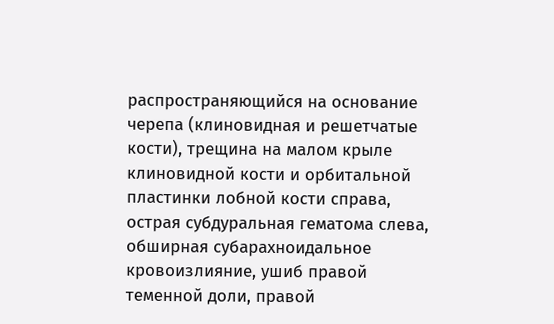распространяющийся на основание черепа (клиновидная и решетчатые кости), трещина на малом крыле клиновидной кости и орбитальной пластинки лобной кости справа, острая субдуральная гематома слева, обширная субарахноидальное кровоизлияние, ушиб правой теменной доли, правой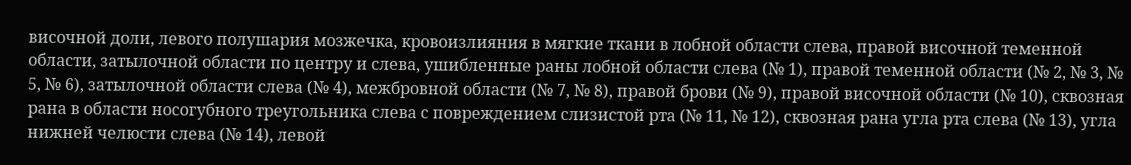височной доли, левого полушария мозжечка, кровоизлияния в мягкие ткани в лобной области слева, правой височной теменной области, затылочной области по центру и слева, ушибленные раны лобной области слева (№ 1), правой теменной области (№ 2, № 3, № 5, № 6), затылочной области слева (№ 4), межбровной области (№ 7, № 8), правой брови (№ 9), правой височной области (№ 10), сквозная рана в области носогубного треугольника слева с повреждением слизистой рта (№ 11, № 12), сквозная рана угла рта слева (№ 13), угла нижней челюсти слева (№ 14), левой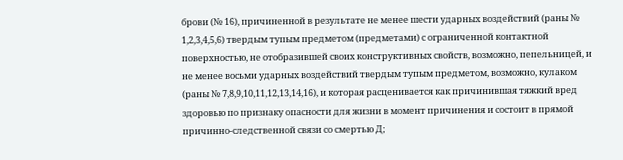брови (№ 16), причиненной в результате не менее шести ударных воздействий (раны № 1,2,3,4,5,6) твердым тупым предметом (предметами) с ограниченной контактной поверхностью, не отобразившей своих конструктивных свойств, возможно, пепельницей, и не менее восьми ударных воздействий твердым тупым предметом, возможно, кулаком (раны № 7,8,9,10,11,12,13,14,16), и которая расценивается как причинившая тяжкий вред здоровью по признаку опасности для жизни в момент причинения и состоит в прямой причинно-следственной связи со смертью Д;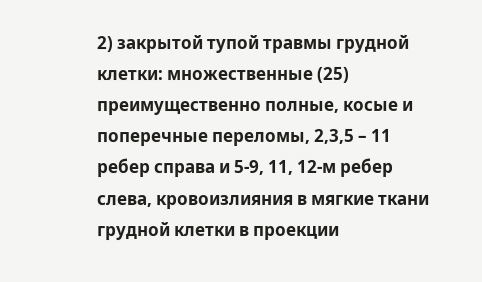2) закрытой тупой травмы грудной клетки: множественные (25) преимущественно полные, косые и поперечные переломы, 2,3,5 – 11 ребер справа и 5-9, 11, 12-м ребер слева, кровоизлияния в мягкие ткани грудной клетки в проекции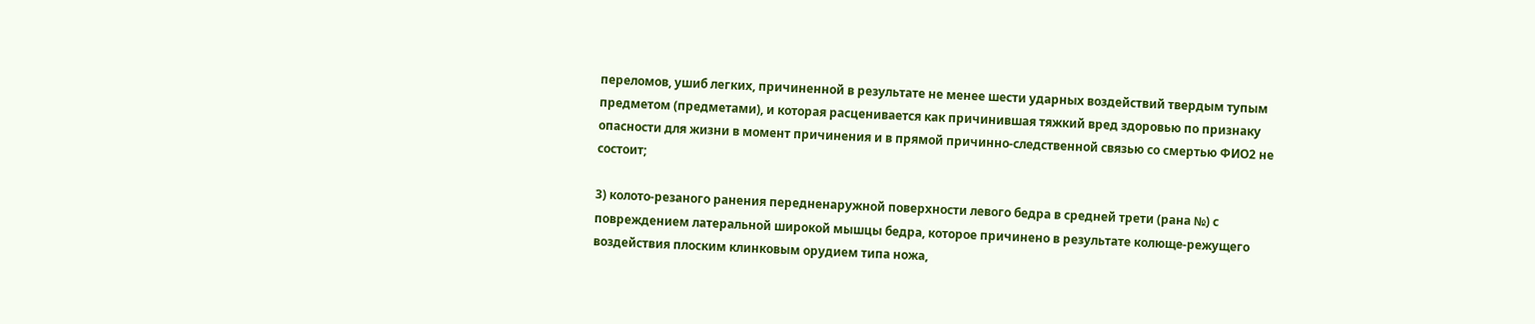переломов, ушиб легких, причиненной в результате не менее шести ударных воздействий твердым тупым предметом (предметами), и которая расценивается как причинившая тяжкий вред здоровью по признаку опасности для жизни в момент причинения и в прямой причинно-следственной связью со смертью ФИО2 не состоит;

3) колото-резаного ранения передненаружной поверхности левого бедра в средней трети (рана №) с повреждением латеральной широкой мышцы бедра, которое причинено в результате колюще-режущего воздействия плоским клинковым орудием типа ножа,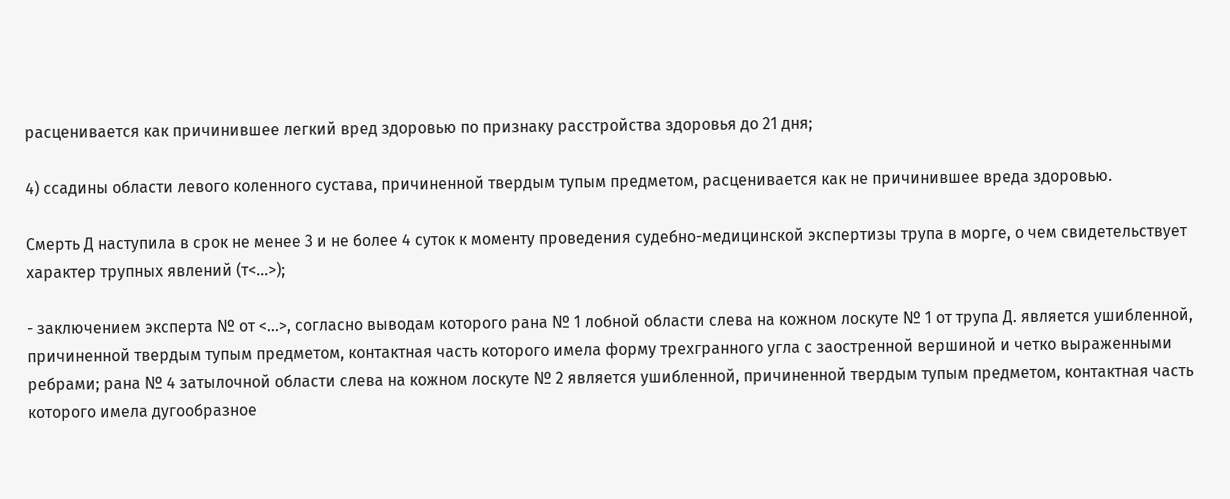расценивается как причинившее легкий вред здоровью по признаку расстройства здоровья до 21 дня;

4) ссадины области левого коленного сустава, причиненной твердым тупым предметом, расценивается как не причинившее вреда здоровью.

Смерть Д наступила в срок не менее 3 и не более 4 суток к моменту проведения судебно-медицинской экспертизы трупа в морге, о чем свидетельствует характер трупных явлений (т<...>);

- заключением эксперта № от <...>, согласно выводам которого рана № 1 лобной области слева на кожном лоскуте № 1 от трупа Д. является ушибленной, причиненной твердым тупым предметом, контактная часть которого имела форму трехгранного угла с заостренной вершиной и четко выраженными ребрами; рана № 4 затылочной области слева на кожном лоскуте № 2 является ушибленной, причиненной твердым тупым предметом, контактная часть которого имела дугообразное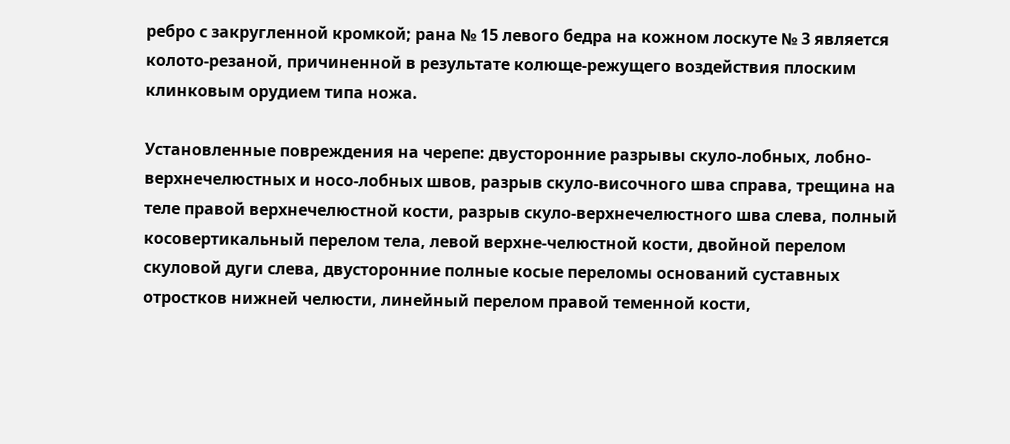ребро с закругленной кромкой; рана № 15 левого бедра на кожном лоскуте № 3 является колото-резаной, причиненной в результате колюще-режущего воздействия плоским клинковым орудием типа ножа.

Установленные повреждения на черепе: двусторонние разрывы скуло-лобных, лобно-верхнечелюстных и носо-лобных швов, разрыв скуло-височного шва справа, трещина на теле правой верхнечелюстной кости, разрыв скуло-верхнечелюстного шва слева, полный косовертикальный перелом тела, левой верхне-челюстной кости, двойной перелом скуловой дуги слева, двусторонние полные косые переломы оснований суставных отростков нижней челюсти, линейный перелом правой теменной кости,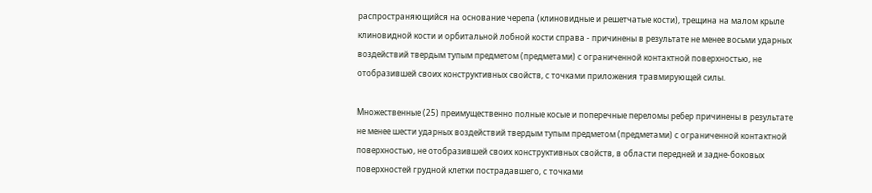распространяющийся на основание черепа (клиновидные и решетчатые кости), трещина на малом крыле клиновидной кости и орбитальной лобной кости справа - причинены в результате не менее восьми ударных воздействий твердым тупым предметом (предметами) с ограниченной контактной поверхностью, не отобразившей своих конструктивных свойств, с точками приложения травмирующей силы.

Множественные (25) преимущественно полные косые и поперечные переломы ребер причинены в результате не менее шести ударных воздействий твердым тупым предметом (предметами) с ограниченной контактной поверхностью, не отобразившей своих конструктивных свойств, в области передней и задне-боковых поверхностей грудной клетки пострадавшего, с точками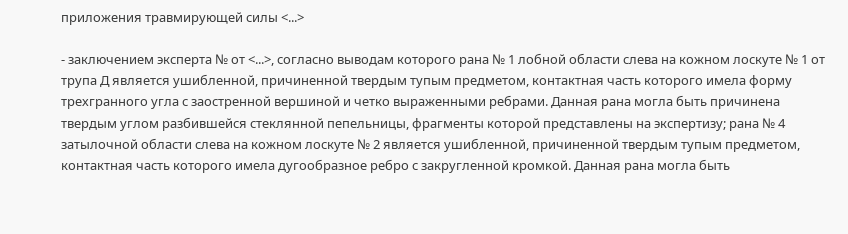приложения травмирующей силы <...>

- заключением эксперта № от <...>, согласно выводам которого рана № 1 лобной области слева на кожном лоскуте № 1 от трупа Д является ушибленной, причиненной твердым тупым предметом, контактная часть которого имела форму трехгранного угла с заостренной вершиной и четко выраженными ребрами. Данная рана могла быть причинена твердым углом разбившейся стеклянной пепельницы, фрагменты которой представлены на экспертизу; рана № 4 затылочной области слева на кожном лоскуте № 2 является ушибленной, причиненной твердым тупым предметом, контактная часть которого имела дугообразное ребро с закругленной кромкой. Данная рана могла быть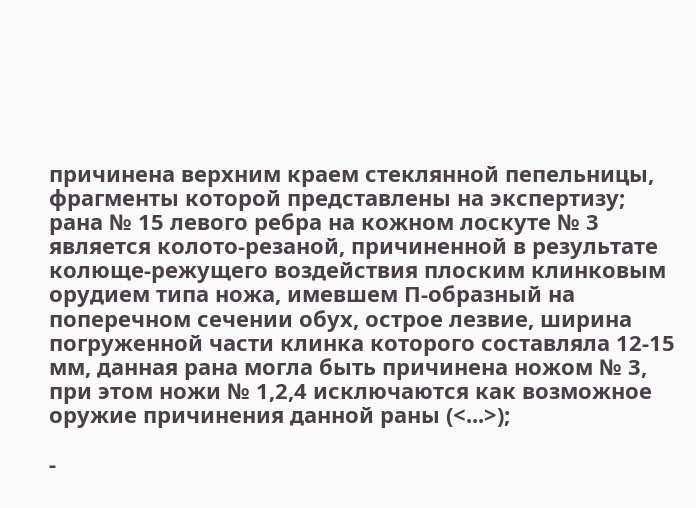причинена верхним краем стеклянной пепельницы, фрагменты которой представлены на экспертизу; рана № 15 левого ребра на кожном лоскуте № 3 является колото-резаной, причиненной в результате колюще-режущего воздействия плоским клинковым орудием типа ножа, имевшем П-образный на поперечном сечении обух, острое лезвие, ширина погруженной части клинка которого составляла 12-15 мм, данная рана могла быть причинена ножом № 3, при этом ножи № 1,2,4 исключаются как возможное оружие причинения данной раны (<...>);

-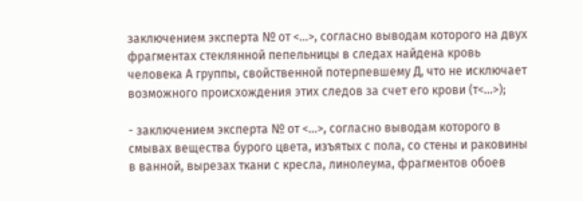заключением эксперта № от <...>, согласно выводам которого на двух фрагментах стеклянной пепельницы в следах найдена кровь человека А группы, свойственной потерпевшему Д, что не исключает возможного происхождения этих следов за счет его крови (т<...>);

- заключением эксперта № от <...>, согласно выводам которого в смывах вещества бурого цвета, изъятых с пола, со стены и раковины в ванной, вырезах ткани с кресла, линолеума, фрагментов обоев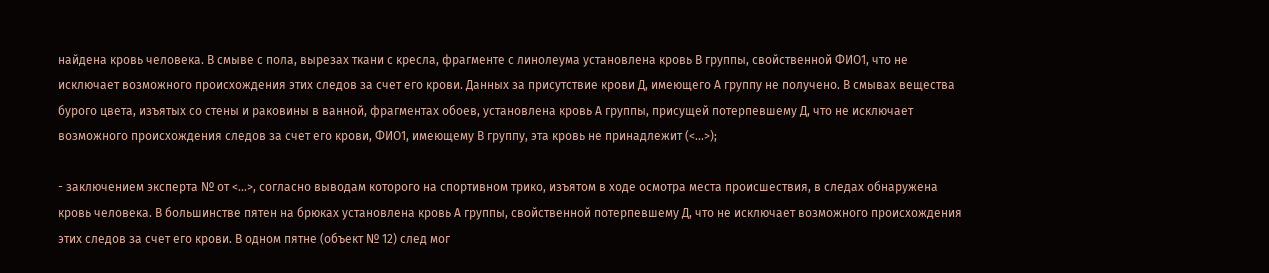найдена кровь человека. В смыве с пола, вырезах ткани с кресла, фрагменте с линолеума установлена кровь В группы, свойственной ФИО1, что не исключает возможного происхождения этих следов за счет его крови. Данных за присутствие крови Д, имеющего А группу не получено. В смывах вещества бурого цвета, изъятых со стены и раковины в ванной, фрагментах обоев, установлена кровь А группы, присущей потерпевшему Д, что не исключает возможного происхождения следов за счет его крови, ФИО1, имеющему В группу, эта кровь не принадлежит (<...>);

- заключением эксперта № от <...>, согласно выводам которого на спортивном трико, изъятом в ходе осмотра места происшествия, в следах обнаружена кровь человека. В большинстве пятен на брюках установлена кровь А группы, свойственной потерпевшему Д, что не исключает возможного происхождения этих следов за счет его крови. В одном пятне (объект № 12) след мог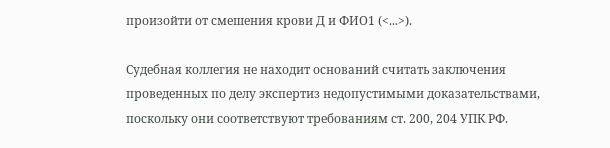произойти от смешения крови Д и ФИО1 (<...>).

Судебная коллегия не находит оснований считать заключения проведенных по делу экспертиз недопустимыми доказательствами, поскольку они соответствуют требованиям ст. 200, 204 УПК РФ.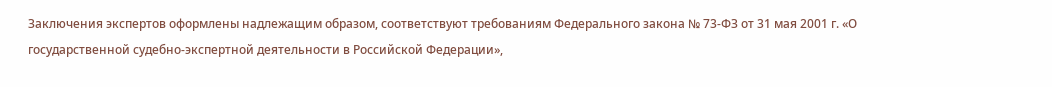Заключения экспертов оформлены надлежащим образом, соответствуют требованиям Федерального закона № 73-ФЗ от 31 мая 2001 г. «О государственной судебно-экспертной деятельности в Российской Федерации»,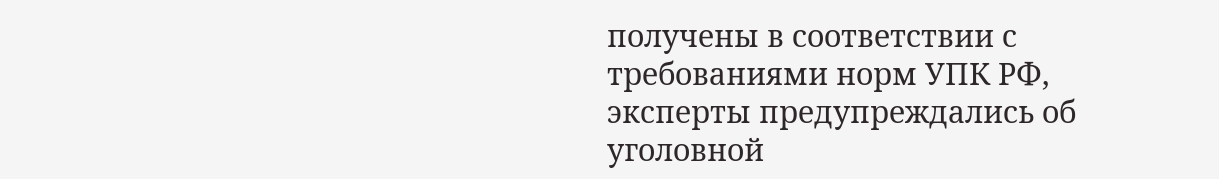получены в соответствии с требованиями норм УПК РФ, эксперты предупреждались об уголовной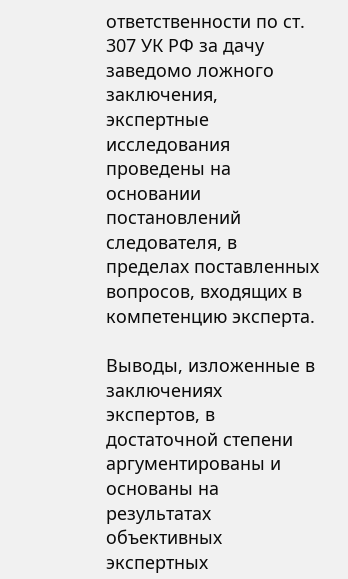ответственности по ст. 307 УК РФ за дачу заведомо ложного заключения, экспертные исследования проведены на основании постановлений следователя, в пределах поставленных вопросов, входящих в компетенцию эксперта.

Выводы, изложенные в заключениях экспертов, в достаточной степени аргументированы и основаны на результатах объективных экспертных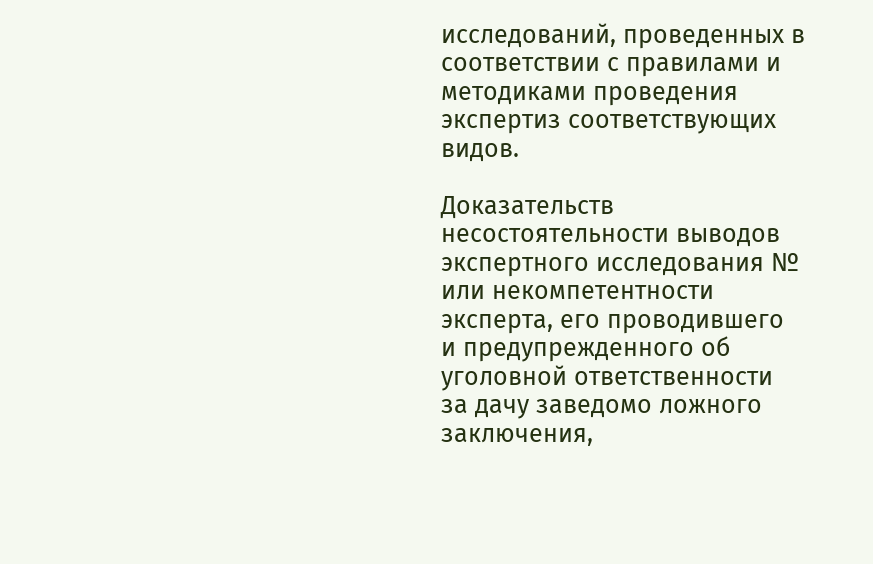исследований, проведенных в соответствии с правилами и методиками проведения экспертиз соответствующих видов.

Доказательств несостоятельности выводов экспертного исследования № или некомпетентности эксперта, его проводившего и предупрежденного об уголовной ответственности за дачу заведомо ложного заключения,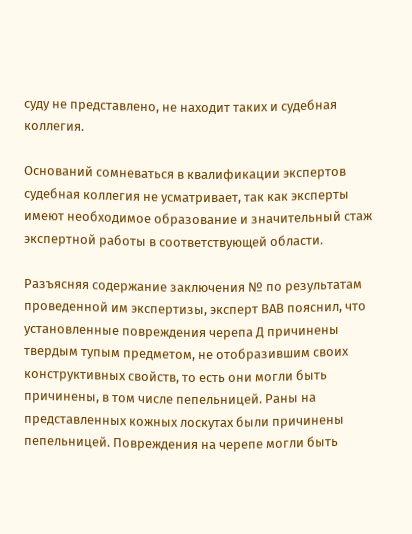суду не представлено, не находит таких и судебная коллегия.

Оснований сомневаться в квалификации экспертов судебная коллегия не усматривает, так как эксперты имеют необходимое образование и значительный стаж экспертной работы в соответствующей области.

Разъясняя содержание заключения № по результатам проведенной им экспертизы, эксперт ВАВ пояснил, что установленные повреждения черепа Д причинены твердым тупым предметом, не отобразившим своих конструктивных свойств, то есть они могли быть причинены, в том числе пепельницей. Раны на представленных кожных лоскутах были причинены пепельницей. Повреждения на черепе могли быть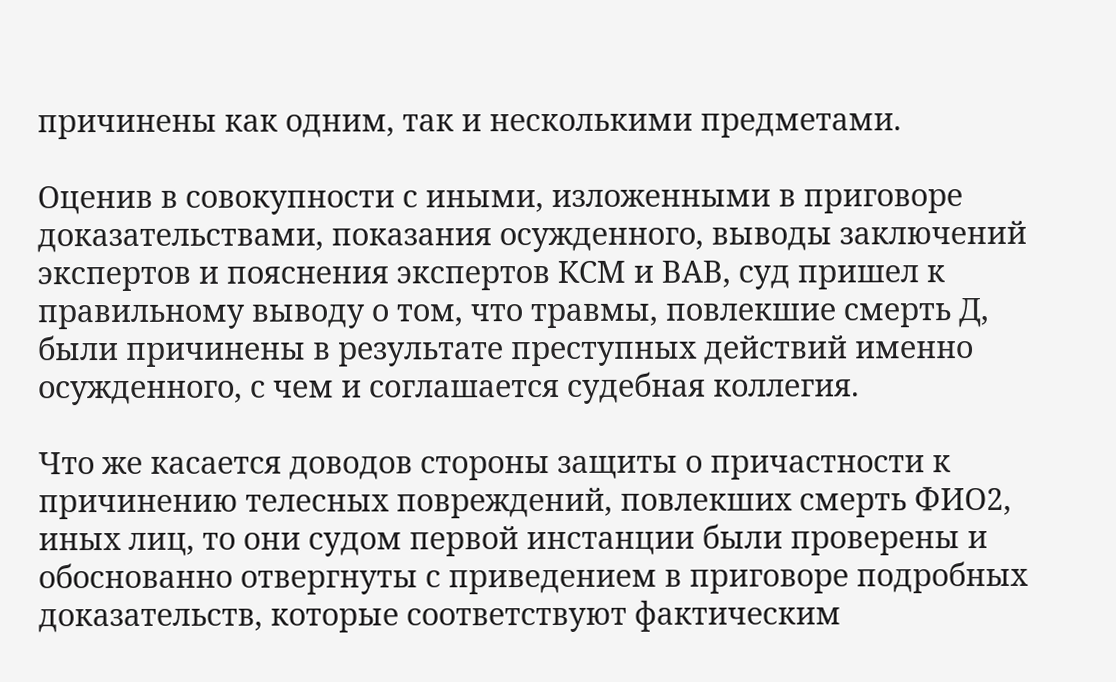причинены как одним, так и несколькими предметами.

Оценив в совокупности с иными, изложенными в приговоре доказательствами, показания осужденного, выводы заключений экспертов и пояснения экспертов КСМ и ВАВ, суд пришел к правильному выводу о том, что травмы, повлекшие смерть Д, были причинены в результате преступных действий именно осужденного, с чем и соглашается судебная коллегия.

Что же касается доводов стороны защиты о причастности к причинению телесных повреждений, повлекших смерть ФИО2, иных лиц, то они судом первой инстанции были проверены и обоснованно отвергнуты с приведением в приговоре подробных доказательств, которые соответствуют фактическим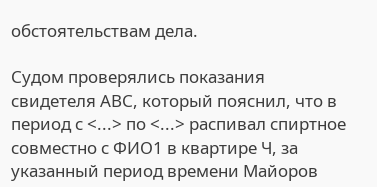обстоятельствам дела.

Судом проверялись показания свидетеля АВС, который пояснил, что в период с <...> по <...> распивал спиртное совместно с ФИО1 в квартире Ч, за указанный период времени Майоров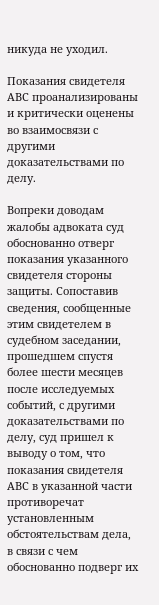никуда не уходил.

Показания свидетеля АВС проанализированы и критически оценены во взаимосвязи с другими доказательствами по делу.

Вопреки доводам жалобы адвоката суд обоснованно отверг показания указанного свидетеля стороны защиты. Сопоставив сведения, сообщенные этим свидетелем в судебном заседании, прошедшем спустя более шести месяцев после исследуемых событий, с другими доказательствами по делу, суд пришел к выводу о том, что показания свидетеля АВС в указанной части противоречат установленным обстоятельствам дела, в связи с чем обоснованно подверг их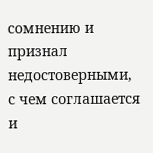сомнению и признал недостоверными, с чем соглашается и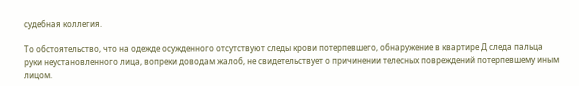судебная коллегия.

То обстоятельство, что на одежде осужденного отсутствуют следы крови потерпевшего, обнаружение в квартире Д следа пальца руки неустановленного лица, вопреки доводам жалоб, не свидетельствует о причинении телесных повреждений потерпевшему иным лицом.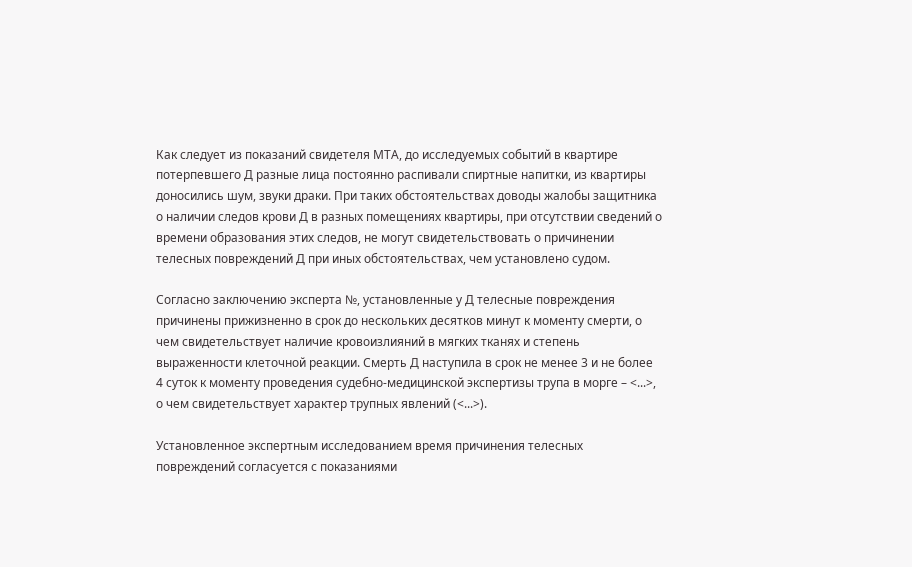Как следует из показаний свидетеля МТА, до исследуемых событий в квартире потерпевшего Д разные лица постоянно распивали спиртные напитки, из квартиры доносились шум, звуки драки. При таких обстоятельствах доводы жалобы защитника о наличии следов крови Д в разных помещениях квартиры, при отсутствии сведений о времени образования этих следов, не могут свидетельствовать о причинении телесных повреждений Д при иных обстоятельствах, чем установлено судом.

Согласно заключению эксперта №, установленные у Д телесные повреждения причинены прижизненно в срок до нескольких десятков минут к моменту смерти, о чем свидетельствует наличие кровоизлияний в мягких тканях и степень выраженности клеточной реакции. Смерть Д наступила в срок не менее 3 и не более 4 суток к моменту проведения судебно-медицинской экспертизы трупа в морге – <...>, о чем свидетельствует характер трупных явлений (<...>).

Установленное экспертным исследованием время причинения телесных повреждений согласуется с показаниями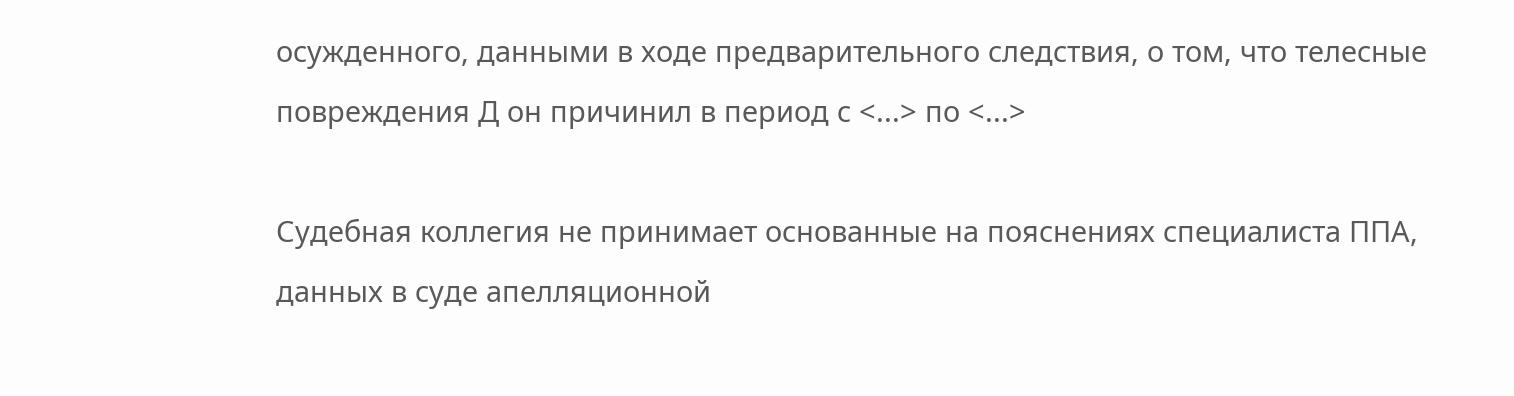осужденного, данными в ходе предварительного следствия, о том, что телесные повреждения Д он причинил в период с <...> по <...>

Судебная коллегия не принимает основанные на пояснениях специалиста ППА, данных в суде апелляционной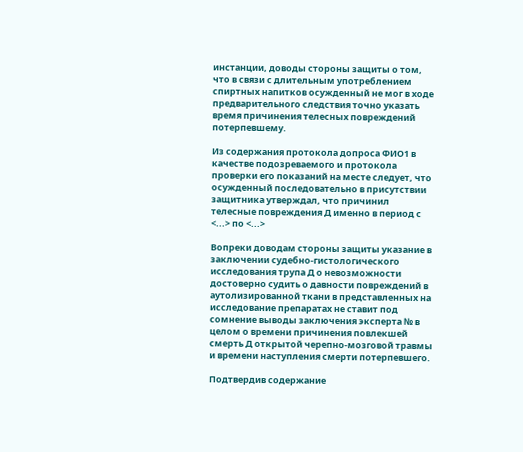инстанции, доводы стороны защиты о том, что в связи с длительным употреблением спиртных напитков осужденный не мог в ходе предварительного следствия точно указать время причинения телесных повреждений потерпевшему.

Из содержания протокола допроса ФИО1 в качестве подозреваемого и протокола проверки его показаний на месте следует, что осужденный последовательно в присутствии защитника утверждал, что причинил телесные повреждения Д именно в период с <...> по <...>

Вопреки доводам стороны защиты указание в заключении судебно-гистологического исследования трупа Д о невозможности достоверно судить о давности повреждений в аутолизированной ткани в представленных на исследование препаратах не ставит под сомнение выводы заключения эксперта № в целом о времени причинения повлекшей смерть Д открытой черепно-мозговой травмы и времени наступления смерти потерпевшего.

Подтвердив содержание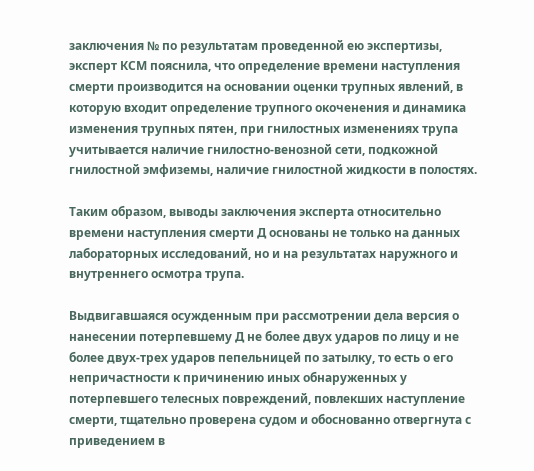заключения № по результатам проведенной ею экспертизы, эксперт КСМ пояснила, что определение времени наступления смерти производится на основании оценки трупных явлений, в которую входит определение трупного окоченения и динамика изменения трупных пятен, при гнилостных изменениях трупа учитывается наличие гнилостно-венозной сети, подкожной гнилостной эмфиземы, наличие гнилостной жидкости в полостях.

Таким образом, выводы заключения эксперта относительно времени наступления смерти Д основаны не только на данных лабораторных исследований, но и на результатах наружного и внутреннего осмотра трупа.

Выдвигавшаяся осужденным при рассмотрении дела версия о нанесении потерпевшему Д не более двух ударов по лицу и не более двух-трех ударов пепельницей по затылку, то есть о его непричастности к причинению иных обнаруженных у потерпевшего телесных повреждений, повлекших наступление смерти, тщательно проверена судом и обоснованно отвергнута с приведением в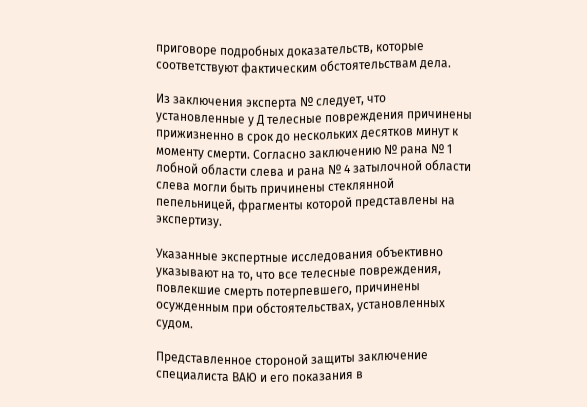приговоре подробных доказательств, которые соответствуют фактическим обстоятельствам дела.

Из заключения эксперта № следует, что установленные у Д телесные повреждения причинены прижизненно в срок до нескольких десятков минут к моменту смерти. Согласно заключению № рана № 1 лобной области слева и рана № 4 затылочной области слева могли быть причинены стеклянной пепельницей, фрагменты которой представлены на экспертизу.

Указанные экспертные исследования объективно указывают на то, что все телесные повреждения, повлекшие смерть потерпевшего, причинены осужденным при обстоятельствах, установленных судом.

Представленное стороной защиты заключение специалиста ВАЮ и его показания в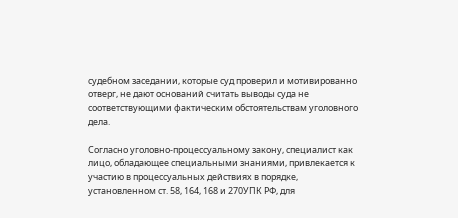судебном заседании, которые суд проверил и мотивированно отверг, не дают оснований считать выводы суда не соответствующими фактическим обстоятельствам уголовного дела.

Согласно уголовно-процессуальному закону, специалист как лицо, обладающее специальными знаниями, привлекается к участию в процессуальных действиях в порядке, установленном ст. 58, 164, 168 и 270УПК РФ, для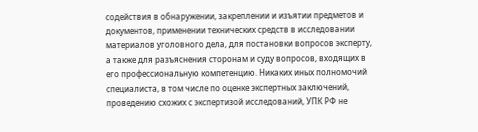содействия в обнаружении, закреплении и изъятии предметов и документов, применении технических средств в исследовании материалов уголовного дела, для постановки вопросов эксперту, а также для разъяснения сторонам и суду вопросов, входящих в его профессиональную компетенцию. Никаких иных полномочий специалиста, в том числе по оценке экспертных заключений, проведению схожих с экспертизой исследований, УПК РФ не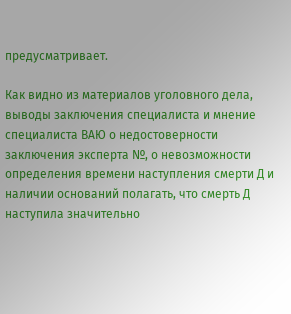предусматривает.

Как видно из материалов уголовного дела, выводы заключения специалиста и мнение специалиста ВАЮ о недостоверности заключения эксперта №, о невозможности определения времени наступления смерти Д и наличии оснований полагать, что смерть Д наступила значительно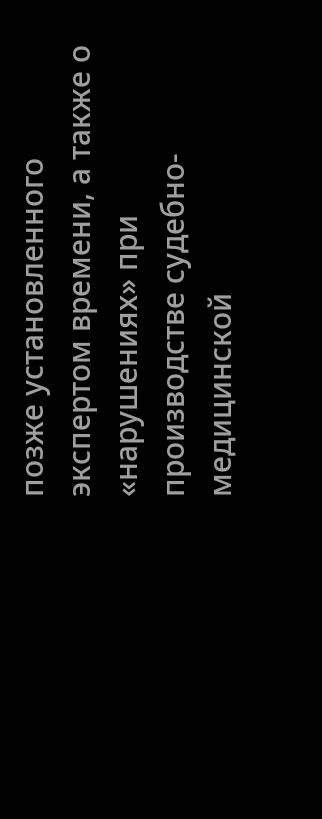позже установленного экспертом времени, а также о «нарушениях» при производстве судебно-медицинской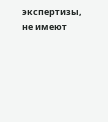экспертизы, не имеют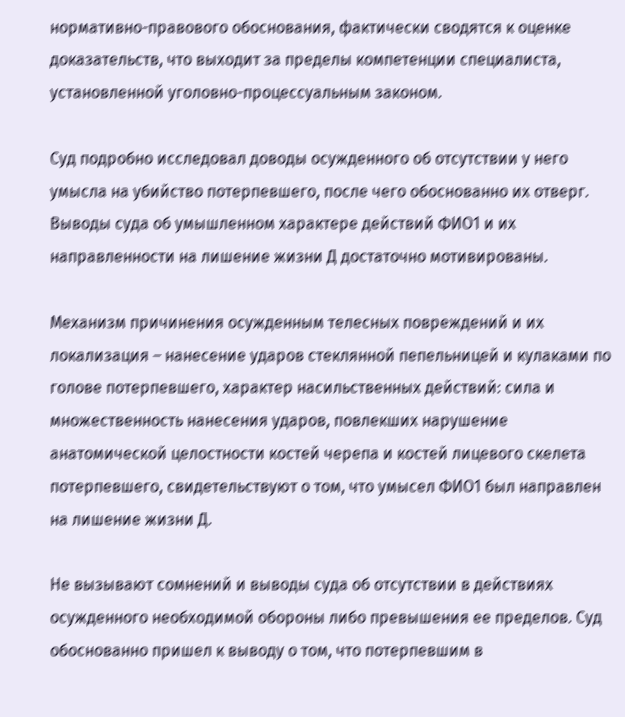нормативно-правового обоснования, фактически сводятся к оценке доказательств, что выходит за пределы компетенции специалиста, установленной уголовно-процессуальным законом.

Суд подробно исследовал доводы осужденного об отсутствии у него умысла на убийство потерпевшего, после чего обоснованно их отверг. Выводы суда об умышленном характере действий ФИО1 и их направленности на лишение жизни Д достаточно мотивированы.

Механизм причинения осужденным телесных повреждений и их локализация – нанесение ударов стеклянной пепельницей и кулаками по голове потерпевшего, характер насильственных действий: сила и множественность нанесения ударов, повлекших нарушение анатомической целостности костей черепа и костей лицевого скелета потерпевшего, свидетельствуют о том, что умысел ФИО1 был направлен на лишение жизни Д.

Не вызывают сомнений и выводы суда об отсутствии в действиях осужденного необходимой обороны либо превышения ее пределов. Суд обоснованно пришел к выводу о том, что потерпевшим в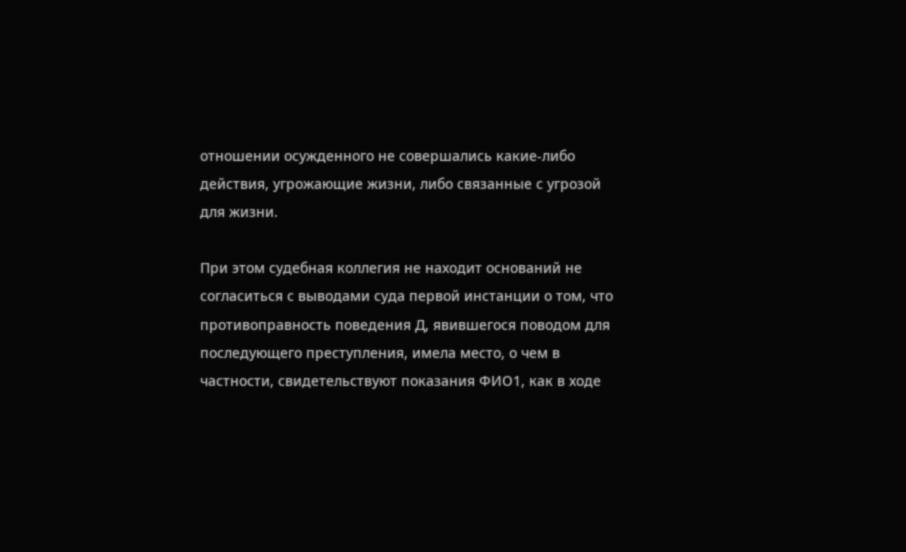отношении осужденного не совершались какие-либо действия, угрожающие жизни, либо связанные с угрозой для жизни.

При этом судебная коллегия не находит оснований не согласиться с выводами суда первой инстанции о том, что противоправность поведения Д, явившегося поводом для последующего преступления, имела место, о чем в частности, свидетельствуют показания ФИО1, как в ходе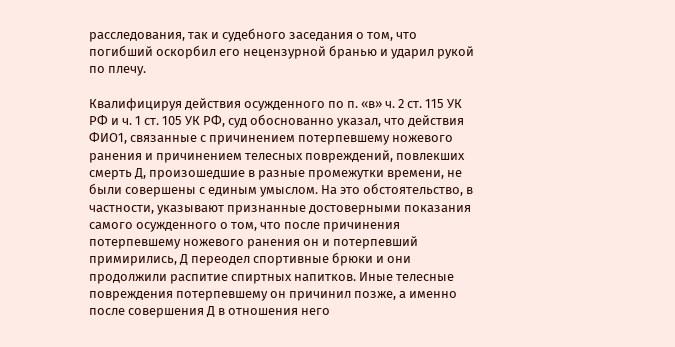расследования, так и судебного заседания о том, что погибший оскорбил его нецензурной бранью и ударил рукой по плечу.

Квалифицируя действия осужденного по п. «в» ч. 2 ст. 115 УК РФ и ч. 1 ст. 105 УК РФ, суд обоснованно указал, что действия ФИО1, связанные с причинением потерпевшему ножевого ранения и причинением телесных повреждений, повлекших смерть Д, произошедшие в разные промежутки времени, не были совершены с единым умыслом. На это обстоятельство, в частности, указывают признанные достоверными показания самого осужденного о том, что после причинения потерпевшему ножевого ранения он и потерпевший примирились, Д переодел спортивные брюки и они продолжили распитие спиртных напитков. Иные телесные повреждения потерпевшему он причинил позже, а именно после совершения Д в отношения него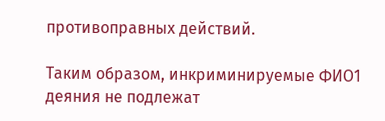противоправных действий.

Таким образом, инкриминируемые ФИО1 деяния не подлежат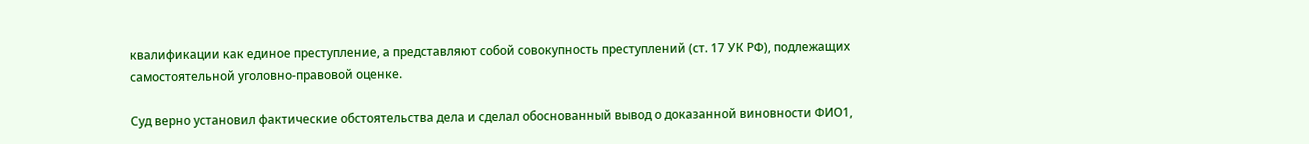квалификации как единое преступление, а представляют собой совокупность преступлений (ст. 17 УК РФ), подлежащих самостоятельной уголовно-правовой оценке.

Суд верно установил фактические обстоятельства дела и сделал обоснованный вывод о доказанной виновности ФИО1,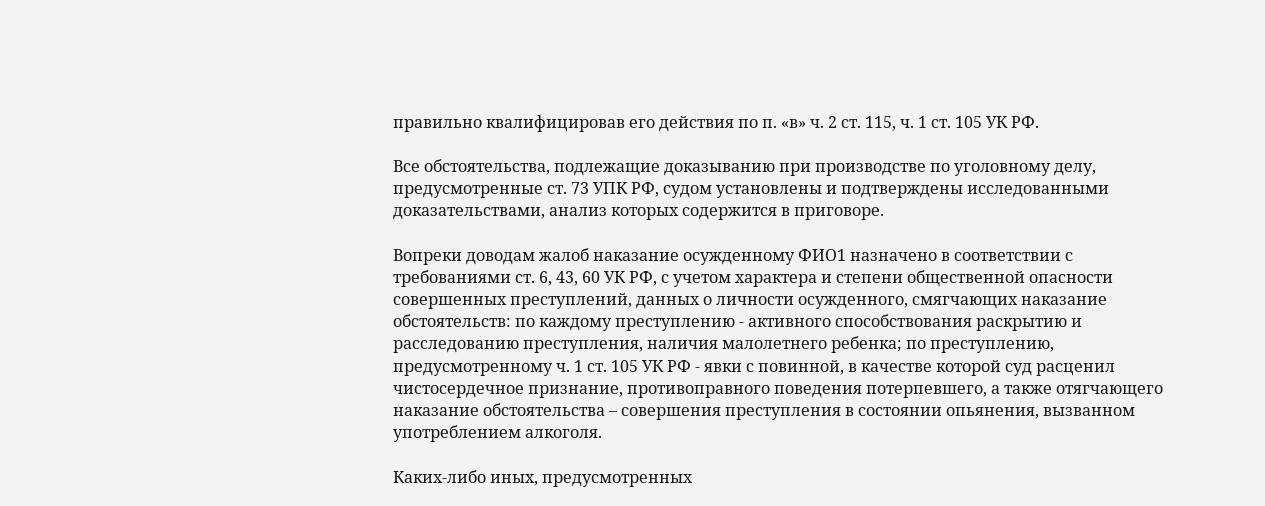правильно квалифицировав его действия по п. «в» ч. 2 ст. 115, ч. 1 ст. 105 УК РФ.

Все обстоятельства, подлежащие доказыванию при производстве по уголовному делу, предусмотренные ст. 73 УПК РФ, судом установлены и подтверждены исследованными доказательствами, анализ которых содержится в приговоре.

Вопреки доводам жалоб наказание осужденному ФИО1 назначено в соответствии с требованиями ст. 6, 43, 60 УК РФ, с учетом характера и степени общественной опасности совершенных преступлений, данных о личности осужденного, смягчающих наказание обстоятельств: по каждому преступлению - активного способствования раскрытию и расследованию преступления, наличия малолетнего ребенка; по преступлению, предусмотренному ч. 1 ст. 105 УК РФ - явки с повинной, в качестве которой суд расценил чистосердечное признание, противоправного поведения потерпевшего, а также отягчающего наказание обстоятельства – совершения преступления в состоянии опьянения, вызванном употреблением алкоголя.

Каких-либо иных, предусмотренных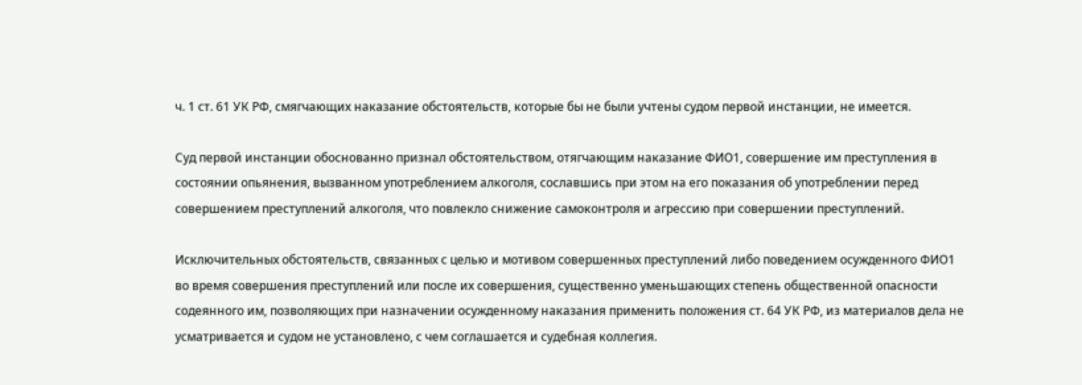ч. 1 ст. 61 УК РФ, смягчающих наказание обстоятельств, которые бы не были учтены судом первой инстанции, не имеется.

Суд первой инстанции обоснованно признал обстоятельством, отягчающим наказание ФИО1, совершение им преступления в состоянии опьянения, вызванном употреблением алкоголя, сославшись при этом на его показания об употреблении перед совершением преступлений алкоголя, что повлекло снижение самоконтроля и агрессию при совершении преступлений.

Исключительных обстоятельств, связанных с целью и мотивом совершенных преступлений либо поведением осужденного ФИО1 во время совершения преступлений или после их совершения, существенно уменьшающих степень общественной опасности содеянного им, позволяющих при назначении осужденному наказания применить положения ст. 64 УК РФ, из материалов дела не усматривается и судом не установлено, с чем соглашается и судебная коллегия.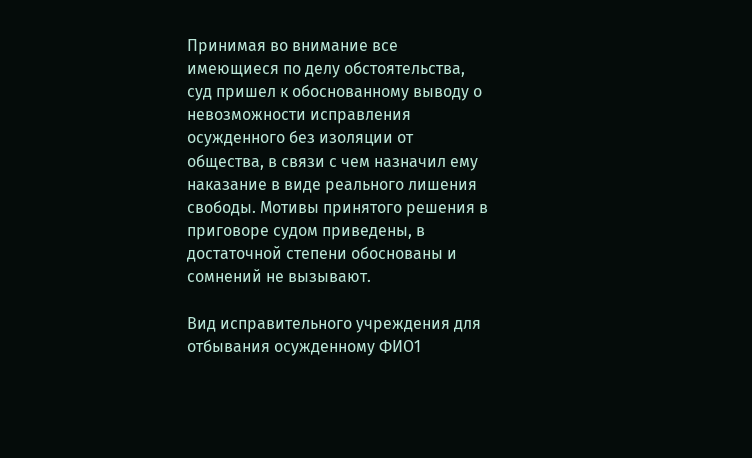Принимая во внимание все имеющиеся по делу обстоятельства, суд пришел к обоснованному выводу о невозможности исправления осужденного без изоляции от общества, в связи с чем назначил ему наказание в виде реального лишения свободы. Мотивы принятого решения в приговоре судом приведены, в достаточной степени обоснованы и сомнений не вызывают.

Вид исправительного учреждения для отбывания осужденному ФИО1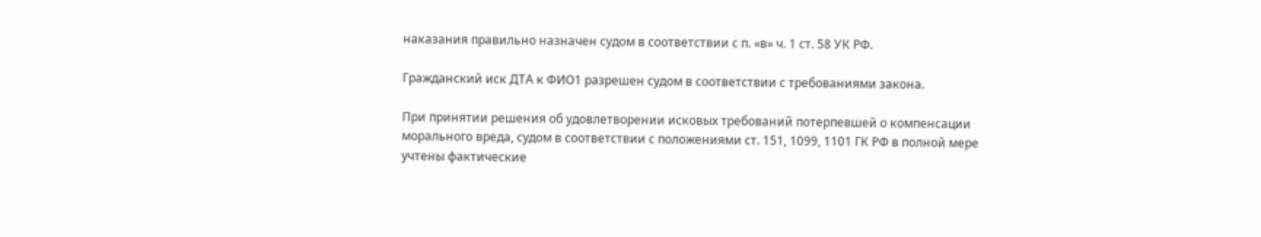наказания правильно назначен судом в соответствии с п. «в» ч. 1 ст. 58 УК РФ.

Гражданский иск ДТА к ФИО1 разрешен судом в соответствии с требованиями закона.

При принятии решения об удовлетворении исковых требований потерпевшей о компенсации морального вреда, судом в соответствии с положениями ст. 151, 1099, 1101 ГК РФ в полной мере учтены фактические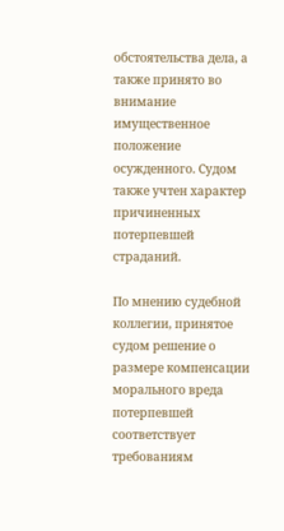обстоятельства дела, а также принято во внимание имущественное положение осужденного. Судом также учтен характер причиненных потерпевшей страданий.

По мнению судебной коллегии, принятое судом решение о размере компенсации морального вреда потерпевшей соответствует требованиям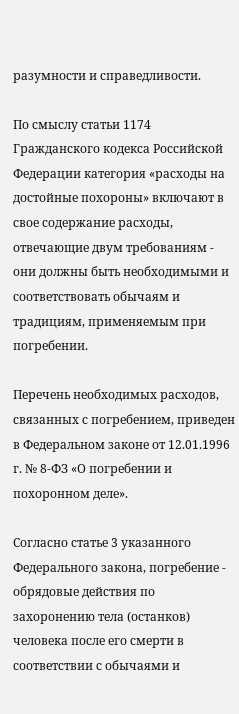разумности и справедливости.

По смыслу статьи 1174 Гражданского кодекса Российской Федерации категория «расходы на достойные похороны» включают в свое содержание расходы, отвечающие двум требованиям - они должны быть необходимыми и соответствовать обычаям и традициям, применяемым при погребении.

Перечень необходимых расходов, связанных с погребением, приведен в Федеральном законе от 12.01.1996 г. № 8-ФЗ «О погребении и похоронном деле».

Согласно статье 3 указанного Федерального закона, погребение - обрядовые действия по захоронению тела (останков) человека после его смерти в соответствии с обычаями и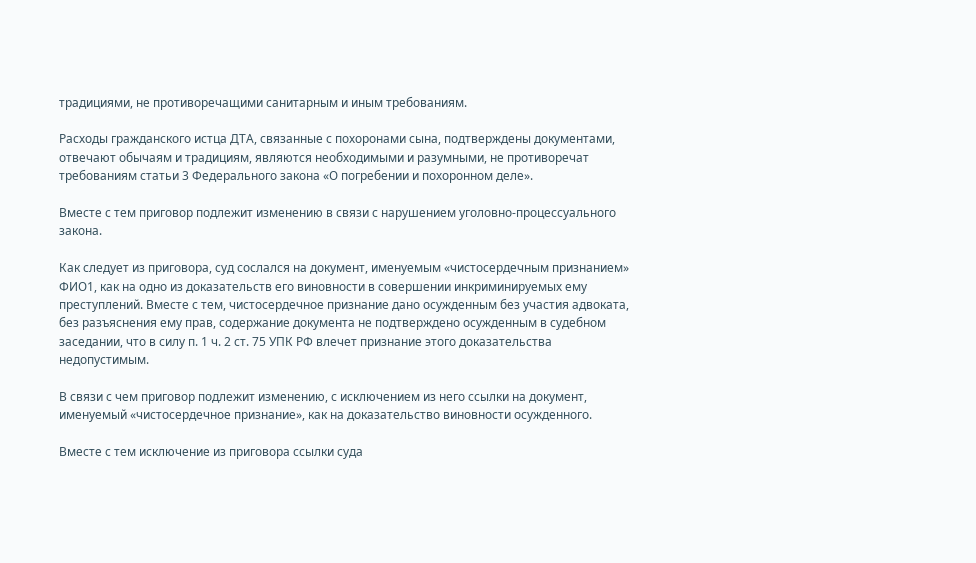традициями, не противоречащими санитарным и иным требованиям.

Расходы гражданского истца ДТА, связанные с похоронами сына, подтверждены документами, отвечают обычаям и традициям, являются необходимыми и разумными, не противоречат требованиям статьи 3 Федерального закона «О погребении и похоронном деле».

Вместе с тем приговор подлежит изменению в связи с нарушением уголовно-процессуального закона.

Как следует из приговора, суд сослался на документ, именуемым «чистосердечным признанием» ФИО1, как на одно из доказательств его виновности в совершении инкриминируемых ему преступлений. Вместе с тем, чистосердечное признание дано осужденным без участия адвоката, без разъяснения ему прав, содержание документа не подтверждено осужденным в судебном заседании, что в силу п. 1 ч. 2 ст. 75 УПК РФ влечет признание этого доказательства недопустимым.

В связи с чем приговор подлежит изменению, с исключением из него ссылки на документ, именуемый «чистосердечное признание», как на доказательство виновности осужденного.

Вместе с тем исключение из приговора ссылки суда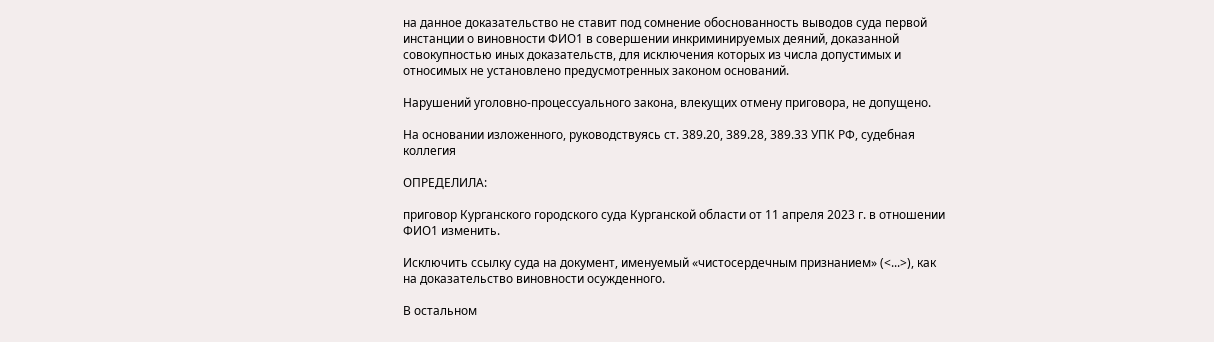на данное доказательство не ставит под сомнение обоснованность выводов суда первой инстанции о виновности ФИО1 в совершении инкриминируемых деяний, доказанной совокупностью иных доказательств, для исключения которых из числа допустимых и относимых не установлено предусмотренных законом оснований.

Нарушений уголовно-процессуального закона, влекущих отмену приговора, не допущено.

На основании изложенного, руководствуясь ст. 389.20, 389.28, 389.33 УПК РФ, судебная коллегия

ОПРЕДЕЛИЛА:

приговор Курганского городского суда Курганской области от 11 апреля 2023 г. в отношении ФИО1 изменить.

Исключить ссылку суда на документ, именуемый «чистосердечным признанием» (<...>), как на доказательство виновности осужденного.

В остальном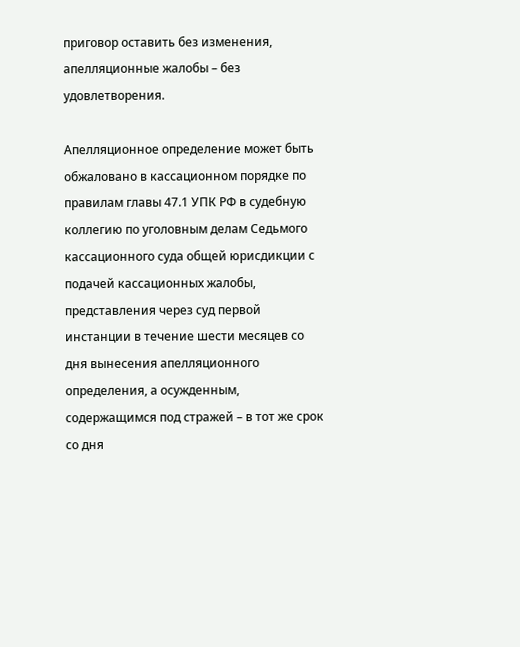приговор оставить без изменения, апелляционные жалобы – без удовлетворения.

Апелляционное определение может быть обжаловано в кассационном порядке по правилам главы 47.1 УПК РФ в судебную коллегию по уголовным делам Седьмого кассационного суда общей юрисдикции с подачей кассационных жалобы, представления через суд первой инстанции в течение шести месяцев со дня вынесения апелляционного определения, а осужденным, содержащимся под стражей – в тот же срок со дня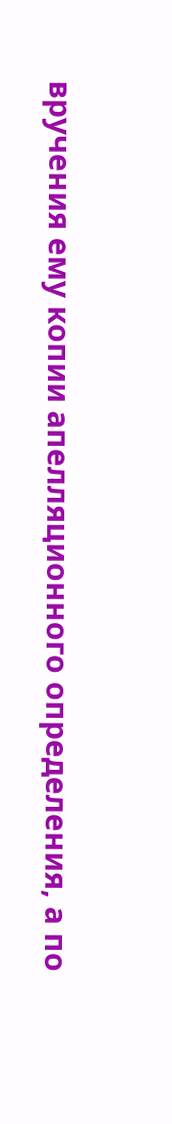вручения ему копии апелляционного определения, а по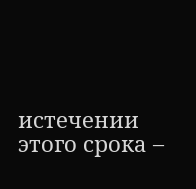истечении этого срока –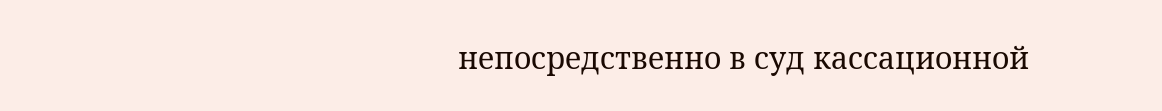непосредственно в суд кассационной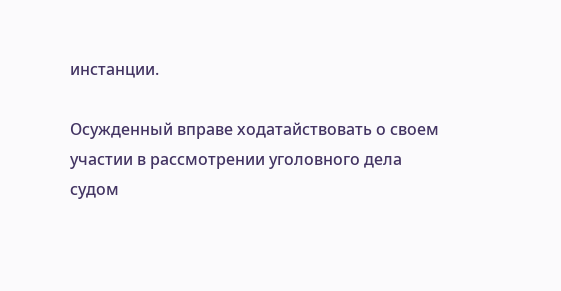инстанции.

Осужденный вправе ходатайствовать о своем участии в рассмотрении уголовного дела судом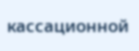кассационной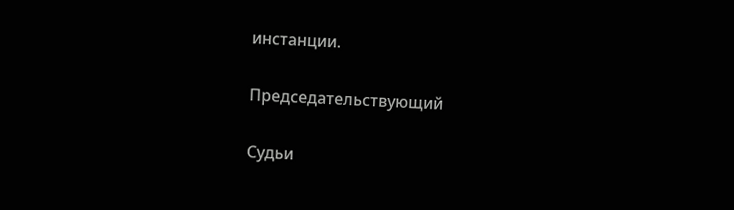инстанции.

Председательствующий

Судьи